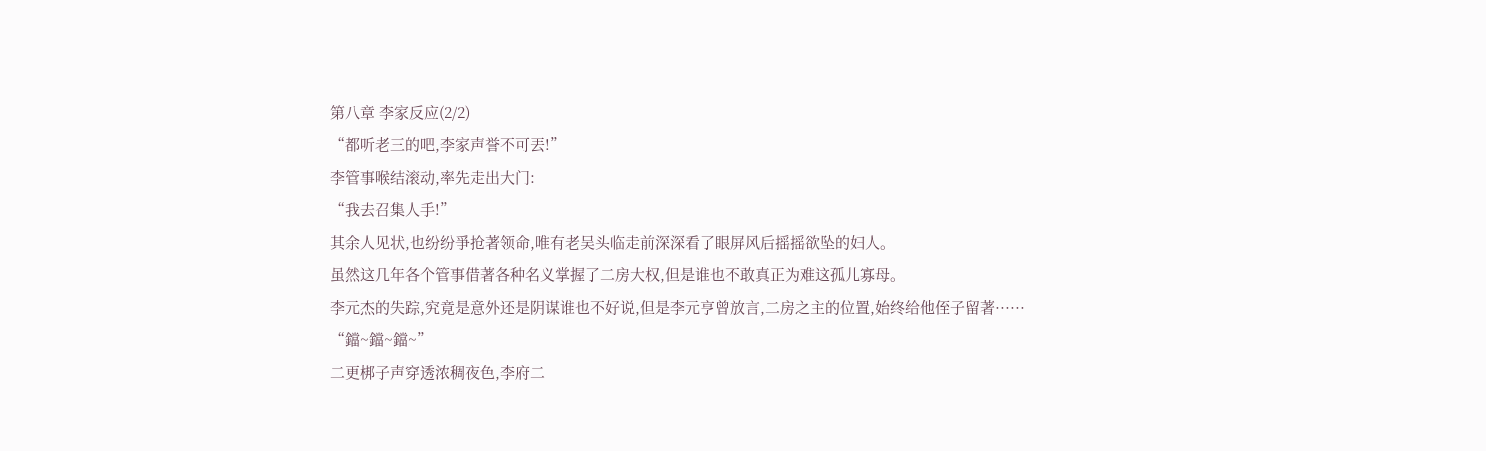第八章 李家反应(2/2)
“都听老三的吧,李家声誉不可丟!”
李管事喉结滚动,率先走出大门:
“我去召集人手!”
其余人见状,也纷纷爭抢著领命,唯有老吴头临走前深深看了眼屏风后摇摇欲坠的妇人。
虽然这几年各个管事借著各种名义掌握了二房大权,但是谁也不敢真正为难这孤儿寡母。
李元杰的失踪,究竟是意外还是阴谋谁也不好说,但是李元亨曾放言,二房之主的位置,始终给他侄子留著······
“鐺~鐺~鐺~”
二更梆子声穿透浓稠夜色,李府二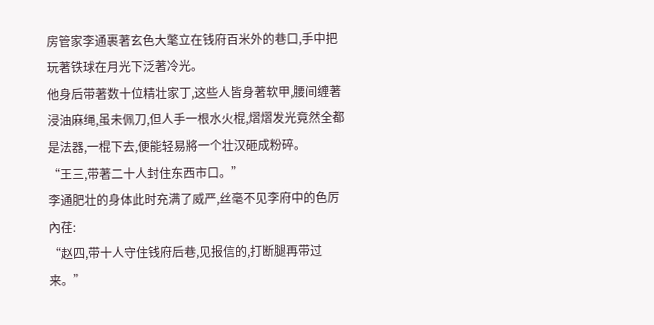房管家李通裹著玄色大氅立在钱府百米外的巷口,手中把玩著铁球在月光下泛著冷光。
他身后带著数十位精壮家丁,这些人皆身著软甲,腰间缠著浸油麻绳,虽未佩刀,但人手一根水火棍,熠熠发光竟然全都是法器,一棍下去,便能轻易將一个壮汉砸成粉碎。
“王三,带著二十人封住东西市口。”
李通肥壮的身体此时充满了威严,丝毫不见李府中的色厉內荏:
“赵四,带十人守住钱府后巷,见报信的,打断腿再带过来。”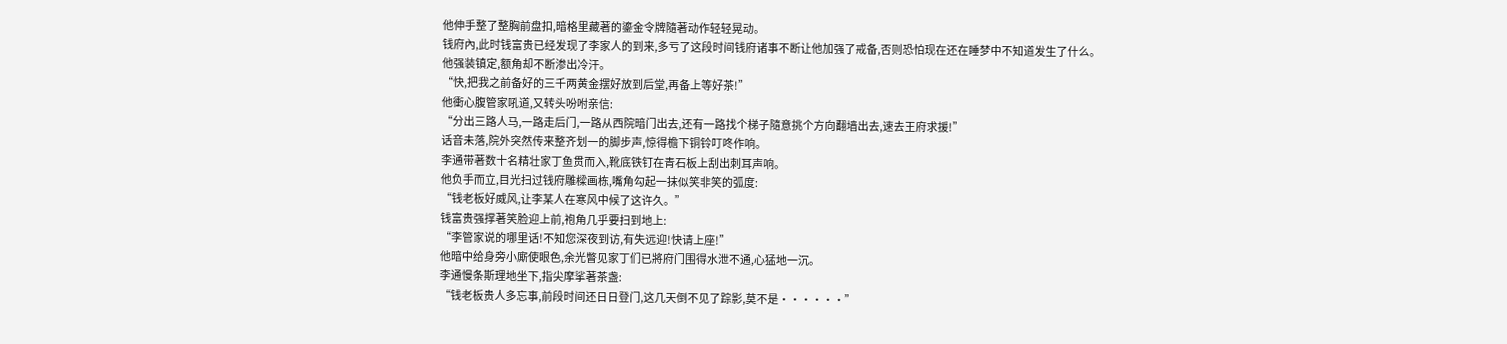他伸手整了整胸前盘扣,暗格里藏著的鎏金令牌隨著动作轻轻晃动。
钱府內,此时钱富贵已经发现了李家人的到来,多亏了这段时间钱府诸事不断让他加强了戒备,否则恐怕现在还在睡梦中不知道发生了什么。
他强装镇定,额角却不断渗出冷汗。
“快,把我之前备好的三千两黄金摆好放到后堂,再备上等好茶!”
他衝心腹管家吼道,又转头吩咐亲信:
“分出三路人马,一路走后门,一路从西院暗门出去,还有一路找个梯子隨意挑个方向翻墙出去,速去王府求援!”
话音未落,院外突然传来整齐划一的脚步声,惊得檐下铜铃叮咚作响。
李通带著数十名精壮家丁鱼贯而入,靴底铁钉在青石板上刮出刺耳声响。
他负手而立,目光扫过钱府雕樑画栋,嘴角勾起一抹似笑非笑的弧度:
“钱老板好威风,让李某人在寒风中候了这许久。”
钱富贵强撑著笑脸迎上前,袍角几乎要扫到地上:
“李管家说的哪里话!不知您深夜到访,有失远迎!快请上座!”
他暗中给身旁小廝使眼色,余光瞥见家丁们已將府门围得水泄不通,心猛地一沉。
李通慢条斯理地坐下,指尖摩挲著茶盏:
“钱老板贵人多忘事,前段时间还日日登门,这几天倒不见了踪影,莫不是······”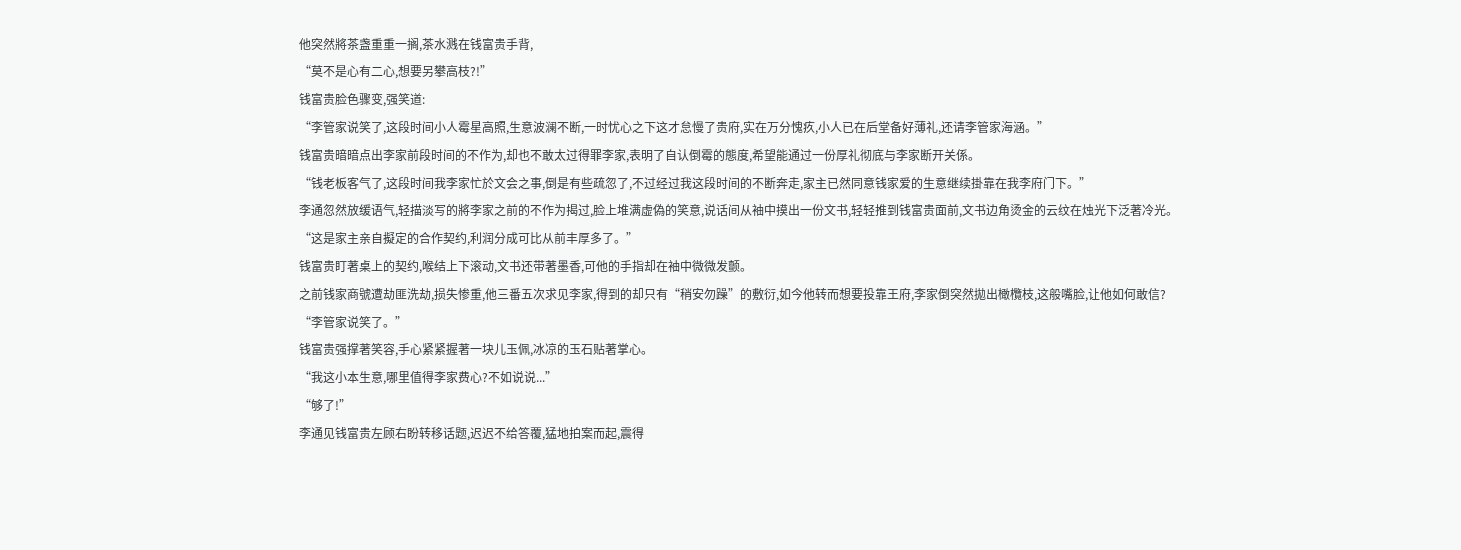他突然將茶盏重重一搁,茶水溅在钱富贵手背,
“莫不是心有二心,想要另攀高枝?!”
钱富贵脸色骤变,强笑道:
“李管家说笑了,这段时间小人霉星高照,生意波澜不断,一时忧心之下这才怠慢了贵府,实在万分愧疚,小人已在后堂备好薄礼,还请李管家海涵。”
钱富贵暗暗点出李家前段时间的不作为,却也不敢太过得罪李家,表明了自认倒霉的態度,希望能通过一份厚礼彻底与李家断开关係。
“钱老板客气了,这段时间我李家忙於文会之事,倒是有些疏忽了,不过经过我这段时间的不断奔走,家主已然同意钱家爱的生意继续掛靠在我李府门下。”
李通忽然放缓语气,轻描淡写的將李家之前的不作为揭过,脸上堆满虚偽的笑意,说话间从袖中摸出一份文书,轻轻推到钱富贵面前,文书边角烫金的云纹在烛光下泛著冷光。
“这是家主亲自擬定的合作契约,利润分成可比从前丰厚多了。”
钱富贵盯著桌上的契约,喉结上下滚动,文书还带著墨香,可他的手指却在袖中微微发颤。
之前钱家商號遭劫匪洗劫,损失惨重,他三番五次求见李家,得到的却只有“稍安勿躁”的敷衍,如今他转而想要投靠王府,李家倒突然拋出橄欖枝,这般嘴脸,让他如何敢信?
“李管家说笑了。”
钱富贵强撑著笑容,手心紧紧握著一块儿玉佩,冰凉的玉石贴著掌心。
“我这小本生意,哪里值得李家费心?不如说说...”
“够了!”
李通见钱富贵左顾右盼转移话题,迟迟不给答覆,猛地拍案而起,震得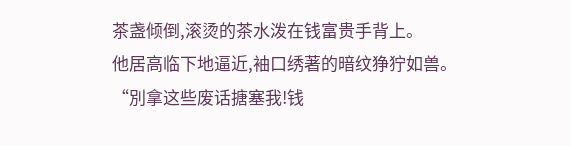茶盏倾倒,滚烫的茶水泼在钱富贵手背上。
他居高临下地逼近,袖口绣著的暗纹狰狞如兽。
“別拿这些废话搪塞我!钱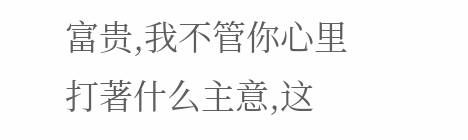富贵,我不管你心里打著什么主意,这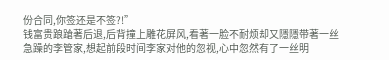份合同,你签还是不签?!”
钱富贵踉蹌著后退,后背撞上雕花屏风,看著一脸不耐烦却又隱隱带著一丝急躁的李管家,想起前段时间李家对他的忽视,心中忽然有了一丝明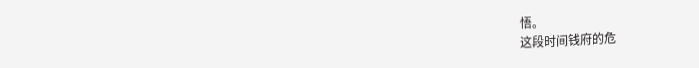悟。
这段时间钱府的危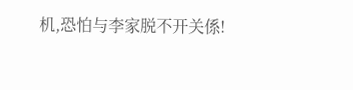机,恐怕与李家脱不开关係!